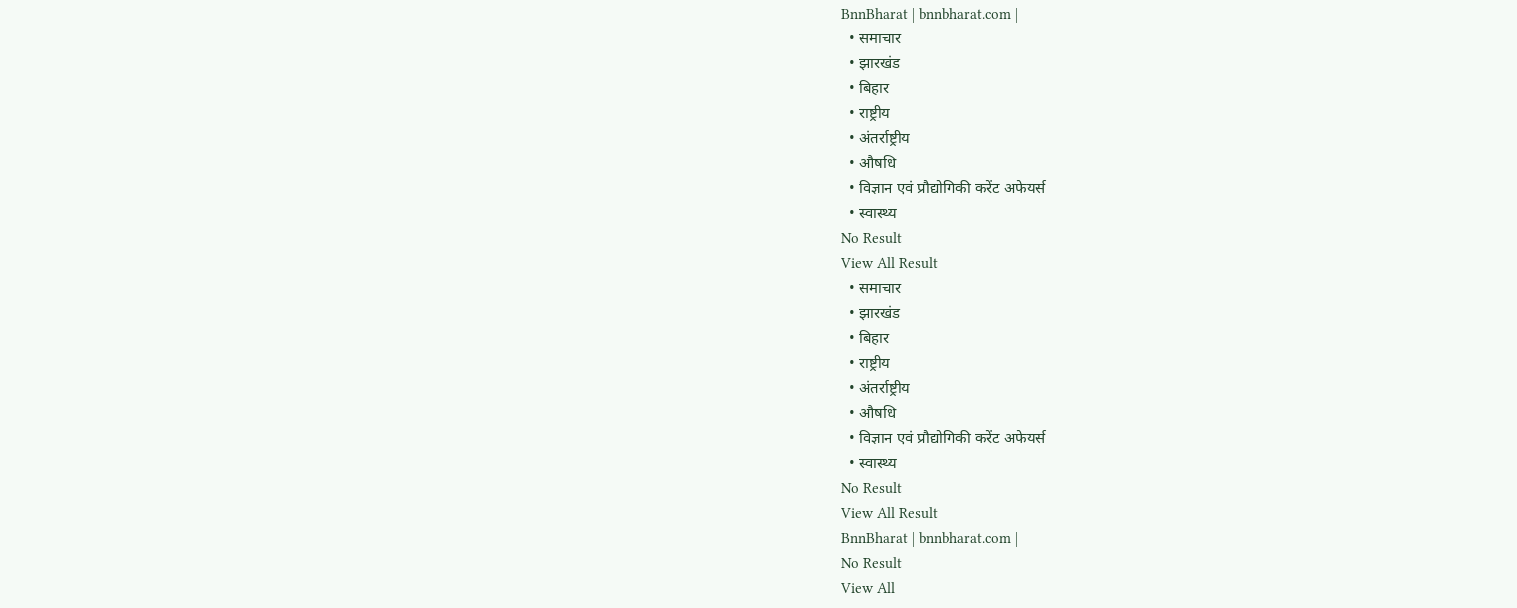BnnBharat | bnnbharat.com |
  • समाचार
  • झारखंड
  • बिहार
  • राष्ट्रीय
  • अंतर्राष्ट्रीय
  • औषधि
  • विज्ञान एवं प्रौद्योगिकी करेंट अफेयर्स
  • स्वास्थ्य
No Result
View All Result
  • समाचार
  • झारखंड
  • बिहार
  • राष्ट्रीय
  • अंतर्राष्ट्रीय
  • औषधि
  • विज्ञान एवं प्रौद्योगिकी करेंट अफेयर्स
  • स्वास्थ्य
No Result
View All Result
BnnBharat | bnnbharat.com |
No Result
View All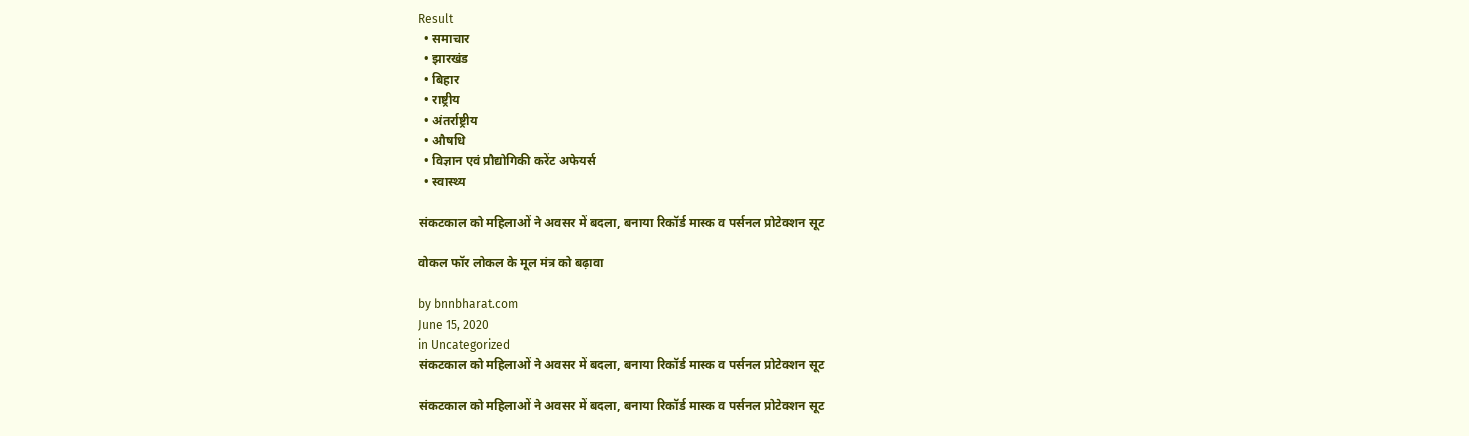Result
  • समाचार
  • झारखंड
  • बिहार
  • राष्ट्रीय
  • अंतर्राष्ट्रीय
  • औषधि
  • विज्ञान एवं प्रौद्योगिकी करेंट अफेयर्स
  • स्वास्थ्य

संकटकाल को महिलाओं ने अवसर में बदला, बनाया रिकॉर्ड मास्क व पर्सनल प्रोटेक्शन सूट

वोकल फॉर लोकल के मूल मंत्र को बढ़ावा

by bnnbharat.com
June 15, 2020
in Uncategorized
संकटकाल को महिलाओं ने अवसर में बदला, बनाया रिकॉर्ड मास्क व पर्सनल प्रोटेक्शन सूट

संकटकाल को महिलाओं ने अवसर में बदला, बनाया रिकॉर्ड मास्क व पर्सनल प्रोटेक्शन सूट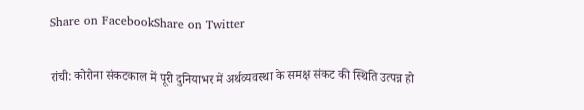Share on FacebookShare on Twitter

रांची: कोरोना संकटकाल में पूरी दुनियाभर में अर्थव्यवस्था के समक्ष संकट की स्थिति उत्पन्न हो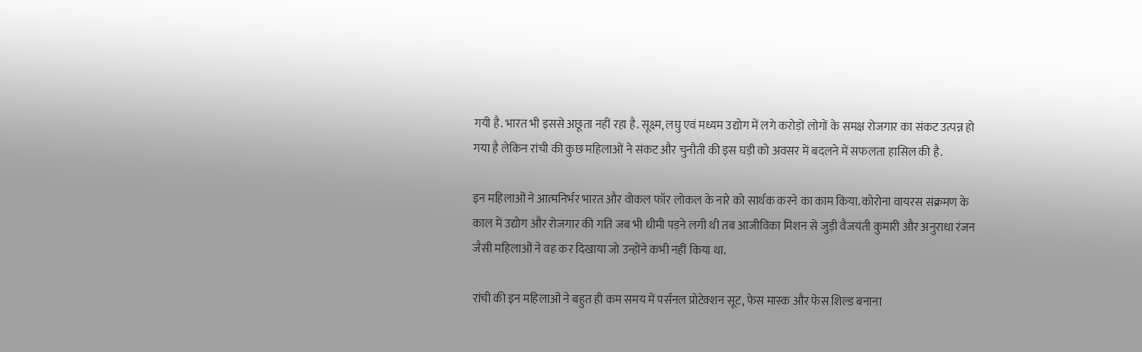गयी है. भारत भी इससे अछूता नहीं रहा है. सूक्ष्म, लघु एवं मध्यम उद्योग में लगे करोड़ों लोगों के समक्ष रोजगार का संकट उत्पन्न हो गया है लेकिन रांची की कुछ महिलाओं ने संकट और चुनौती की इस घड़ी को अवसर में बदलने में सफलता हासिल की है.

इन महिलाओं ने आत्मनिर्भर भारत और वोकल फॉर लोकल के नारे को सार्थक करने का काम किया. कोरोना वायरस संक्रमण के काल में उद्योग और रोजगार की गति जब भी धीमी पड़ने लगी थी तब आजीविका मिशन से जुड़ी वैजयंती कुमारी और अनुराधा रंजन जैसी महिलाओं ने वह कर दिखाया जो उन्होंने कभी नहीं किया था.

रांची की इन महिलाओं ने बहुत ही कम समय में पर्सनल प्रोटेक्शन सूट, फेस मास्क और फेस शिल्ड बनाना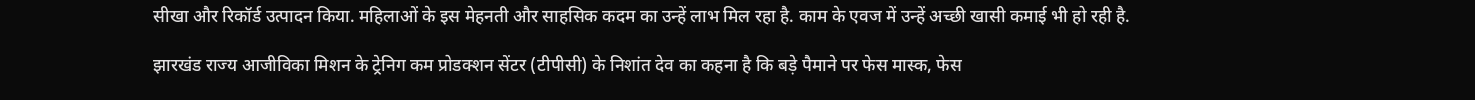सीखा और रिकॉर्ड उत्पादन किया. महिलाओं के इस मेहनती और साहसिक कदम का उन्हें लाभ मिल रहा है. काम के एवज में उन्हें अच्छी खासी कमाई भी हो रही है.

झारखंड राज्य आजीविका मिशन के ट्रेनिग कम प्रोडक्शन सेंटर (टीपीसी) के निशांत देव का कहना है कि बड़े पैमाने पर फेस मास्क, फेस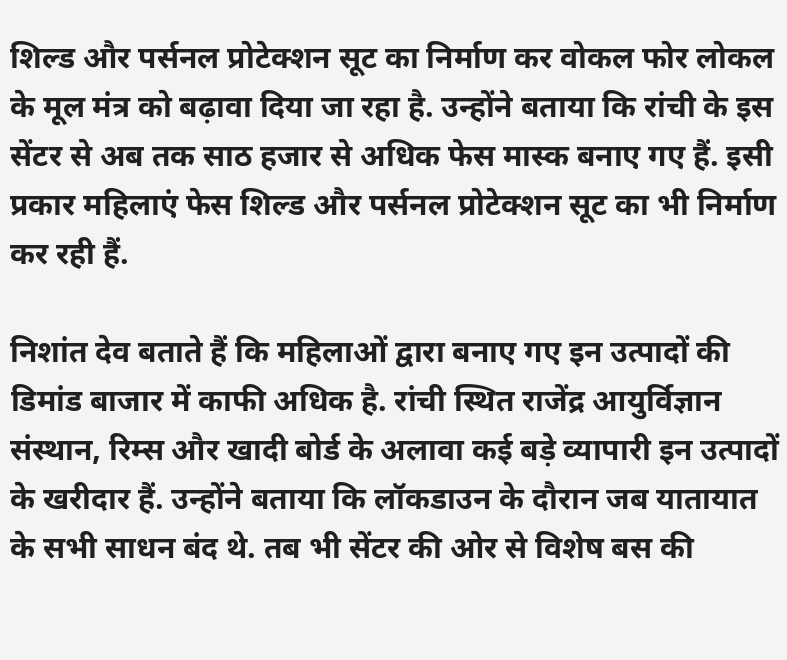शिल्ड और पर्सनल प्रोटेक्शन सूट का निर्माण कर वोकल फोर लोकल के मूल मंत्र को बढ़ावा दिया जा रहा है. उन्होंने बताया कि रांची के इस सेंटर से अब तक साठ हजार से अधिक फेस मास्क बनाए गए हैं. इसी प्रकार महिलाएं फेस शिल्ड और पर्सनल प्रोटेक्शन सूट का भी निर्माण कर रही हैं.

निशांत देव बताते हैं कि महिलाओं द्वारा बनाए गए इन उत्पादों की डिमांड बाजार में काफी अधिक है. रांची स्थित राजेंद्र आयुर्विज्ञान संस्थान, रिम्स और खादी बोर्ड के अलावा कई बड़े व्यापारी इन उत्पादों के खरीदार हैं. उन्होंने बताया कि लॉकडाउन के दौरान जब यातायात के सभी साधन बंद थे. तब भी सेंटर की ओर से विशेष बस की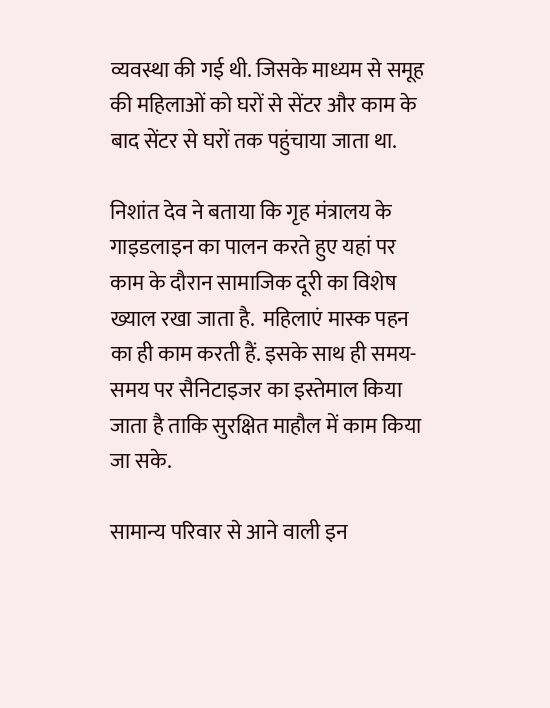व्यवस्था की गई थी. जिसके माध्यम से समूह की महिलाओं को घरों से सेंटर और काम के बाद सेंटर से घरों तक पहुंचाया जाता था.

निशांत देव ने बताया कि गृह मंत्रालय के गाइडलाइन का पालन करते हुए यहां पर काम के दौरान सामाजिक दूरी का विशेष ख्याल रखा जाता है.  महिलाएं मास्क पहन का ही काम करती हैं. इसके साथ ही समय-समय पर सैनिटाइजर का इस्तेमाल किया जाता है ताकि सुरक्षित माहौल में काम किया जा सके.

सामान्य परिवार से आने वाली इन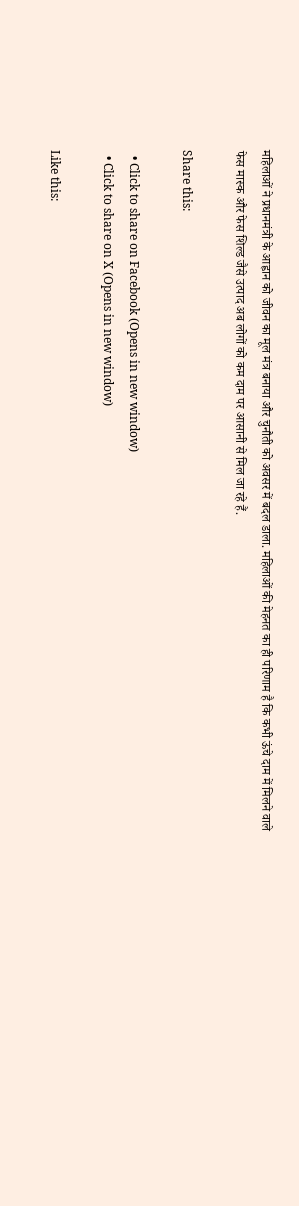महिलाओं ने प्रधानमंत्री के आह्वान को जीवन का मूल मंत्र बनाया और चुनौती को अवसर में बदल डाला. महिलाओं की मेहनत का ही परिणाम है कि कभी ऊंचे दाम में मिलने वाले फेस मास्क और फेस शिल्ड जैसे उत्पाद अब लोगों को कम दाम पर आसानी से मिल जा रहे हैं.

Share this:

  • Click to share on Facebook (Opens in new window)
  • Click to share on X (Opens in new window)

Like this: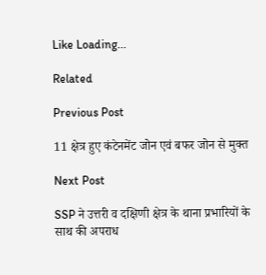Like Loading...

Related

Previous Post

11 क्षेत्र हुए कंटेनमेंट जोन एवं बफर जोन से मुक्त

Next Post

SSP ने उत्तरी व दक्षिणी क्षेत्र के थाना प्रभारियों के साथ की अपराध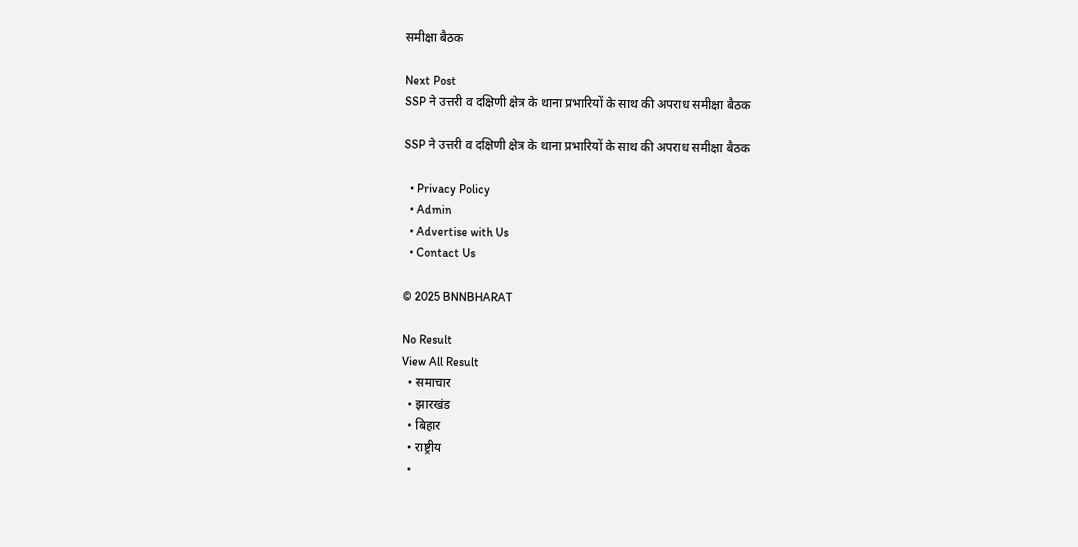समीक्षा बैठक

Next Post
SSP ने उत्तरी व दक्षिणी क्षेत्र के थाना प्रभारियों के साथ की अपराध समीक्षा बैठक

SSP ने उत्तरी व दक्षिणी क्षेत्र के थाना प्रभारियों के साथ की अपराध समीक्षा बैठक

  • Privacy Policy
  • Admin
  • Advertise with Us
  • Contact Us

© 2025 BNNBHARAT

No Result
View All Result
  • समाचार
  • झारखंड
  • बिहार
  • राष्ट्रीय
  •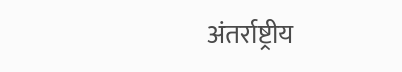अंतर्राष्ट्रीय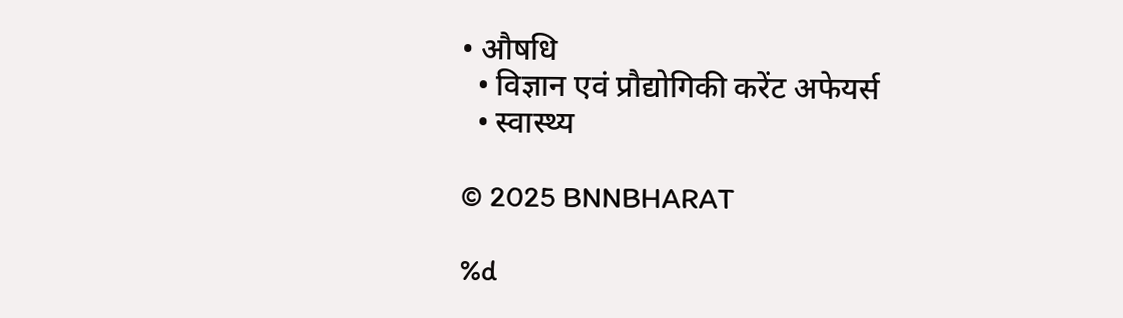• औषधि
  • विज्ञान एवं प्रौद्योगिकी करेंट अफेयर्स
  • स्वास्थ्य

© 2025 BNNBHARAT

%d